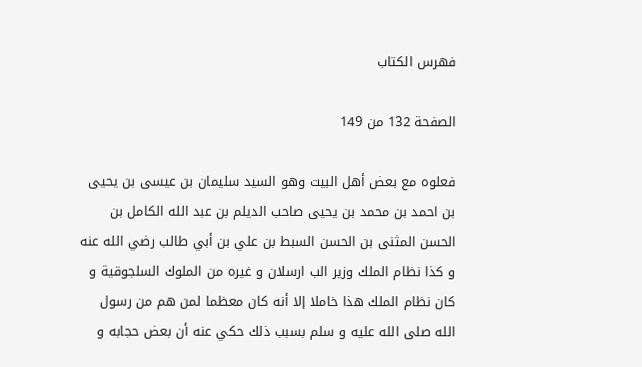فهرس الكتاب

الصفحة 132 من 149

فعلوه مع بعض أهل البيت وهو السيد سليمان بن عيسى بن يحيى بن احمد بن محمد بن يحيى صاحب الديلم بن عبد الله الكامل بن الحسن المثنى بن الحسن السبط بن علي بن أبي طالب رضي الله عنه و كذا نظام الملك وزير الب ارسلان و غيره من الملوك السلجوقية و كان نظام الملك هذا خاملا إلا أنه كان معظما لمن هم من رسول الله صلى الله عليه و سلم بسبب ذلك حكي عنه أن بعض حجابه و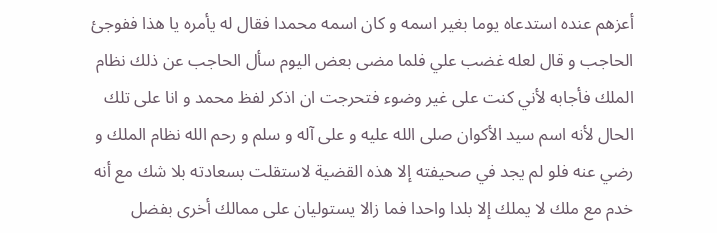أعزهم عنده استدعاه يوما بغير اسمه و كان اسمه محمدا فقال له يأمره يا هذا ففوجئ الحاجب و قال لعله غضب علي فلما مضى بعض اليوم سأل الحاجب عن ذلك نظام الملك فأجابه لأني كنت على غير وضوء فتحرجت ان اذكر لفظ محمد و انا على تلك الحال لأنه اسم سيد الأكوان صلى الله عليه و على آله و سلم و رحم الله نظام الملك و رضي عنه فلو لم يجد في صحيفته إلا هذه القضية لاستقلت بسعادته بلا شك مع أنه خدم مع ملك لا يملك إلا بلدا واحدا فما زالا يستوليان على ممالك أخرى بفضل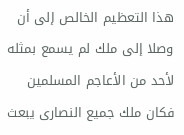هذا التعظيم الخالص إلى أن وصلا إلى ملك لم يسمع بمثله لأحد من الأعاجم المسلمين فكان ملك جميع النصارى يبعث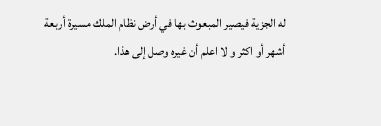له الجزية فيصير المبعوث بها في أرض نظام الملك مسيرة أربعة أشهر أو اكثر و لا اعلم أن غيره وصل إلى هذا.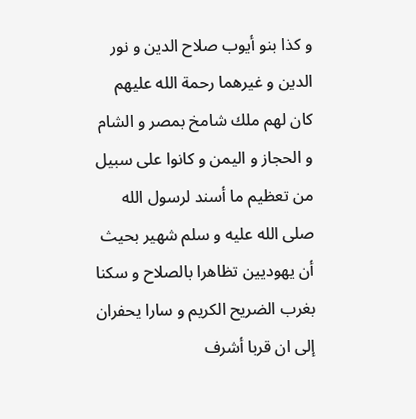و كذا بنو أيوب صلاح الدين و نور الدين و غيرهما رحمة الله عليهم كان لهم ملك شامخ بمصر و الشام و الحجاز و اليمن و كانوا على سبيل من تعظيم ما أسند لرسول الله صلى الله عليه و سلم شهير بحيث أن يهوديين تظاهرا بالصلاح و سكنا بغرب الضريح الكريم و سارا يحفران إلى ان قربا أشرف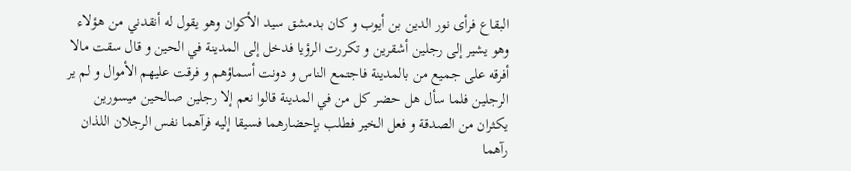البقاع فرأى نور الدين بن أيوب و كان بدمشق سيد الأكوان وهو يقول له أنقدني من هؤلاء وهو يشير إلى رجلين أشقرين و تكررت الرؤيا فدخل إلى المدينة في الحين و قال سقت مالا أفرقه على جميع من بالمدينة فاجتمع الناس و دونت أسماؤهم و فرقت عليهم الأموال و لم ير الرجلين فلما سأل هل حضر كل من في المدينة قالوا نعم إلا رجلين صالحين ميسورين يكثران من الصدقة و فعل الخير فطلب بإحضارهما فسيقا إليه فرآهما نفس الرجلان اللذان رآهما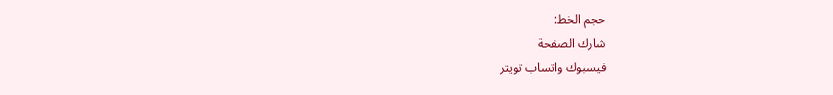حجم الخط:
شارك الصفحة
فيسبوك واتساب تويتر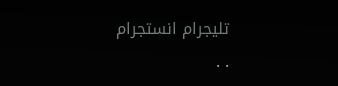تليجرام انستجرام
. .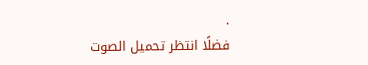.
فضلًا انتظر تحميل الصوت